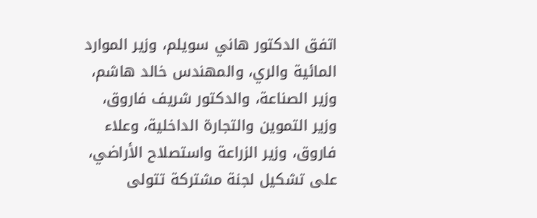اتفق الدكتور هاني سويلم، وزير الموارد المائية والري، والمهندس خالد هاشم، وزير الصناعة، والدكتور شريف فاروق، وزير التموين والتجارة الداخلية، وعلاء فاروق، وزير الزراعة واستصلاح الأراضي، على تشكيل لجنة مشتركة تتولى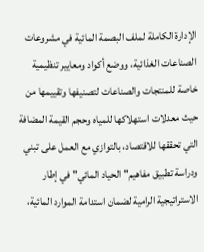الإدارة الكاملة لملف البصمة المائية في مشروعات الصناعات الغذائية، ووضع أكواد ومعايير تنظيمية خاصة للمنتجات والصناعات لتصنيفها وتقييمها من حيث معدلات استهلاكها للمياه وحجم القيمة المضافة التي تحققها للاقتصاد، بالتوازي مع العمل على تبني ودراسة تطبيق مفاهيم" الحياد المائي" في إطار الاستراتيجية الرامية لضمان استدامة الموارد المائية،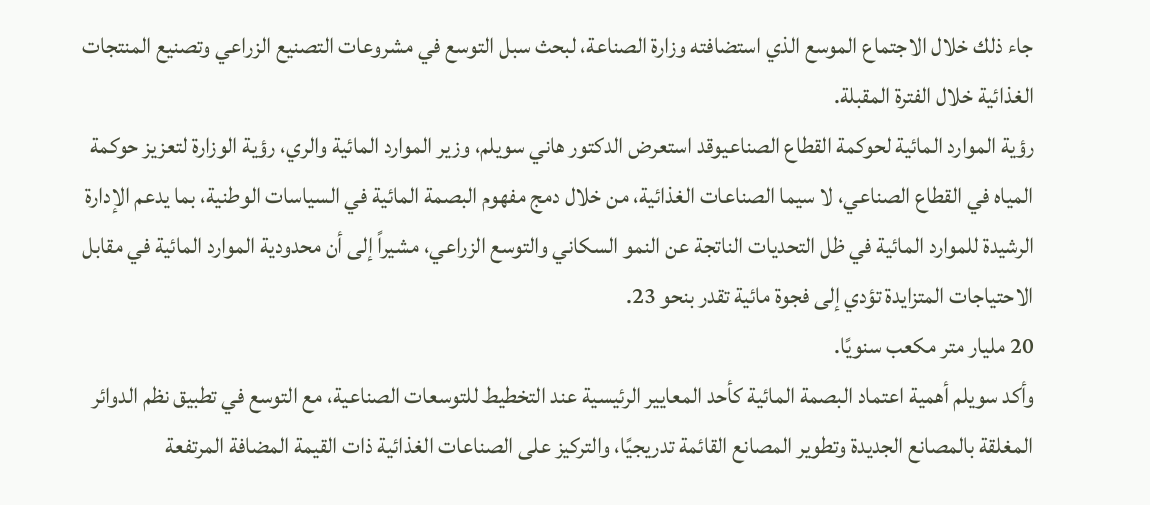جاء ذلك خلال الاجتماع الموسع الذي استضافته وزارة الصناعة، لبحث سبل التوسع في مشروعات التصنيع الزراعي وتصنيع المنتجات الغذائية خلال الفترة المقبلة.
رؤية الموارد المائية لحوكمة القطاع الصناعيوقد استعرض الدكتور هاني سويلم، وزير الموارد المائية والري، رؤية الوزارة لتعزيز حوكمة المياه في القطاع الصناعي، لا سيما الصناعات الغذائية، من خلال دمج مفهوم البصمة المائية في السياسات الوطنية، بما يدعم الإدارة الرشيدة للموارد المائية في ظل التحديات الناتجة عن النمو السكاني والتوسع الزراعي، مشيراً إلى أن محدودية الموارد المائية في مقابل الاحتياجات المتزايدة تؤدي إلى فجوة مائية تقدر بنحو 23.
20 مليار متر مكعب سنويًا.
وأكد سويلم أهمية اعتماد البصمة المائية كأحد المعايير الرئيسية عند التخطيط للتوسعات الصناعية، مع التوسع في تطبيق نظم الدوائر المغلقة بالمصانع الجديدة وتطوير المصانع القائمة تدريجيًا، والتركيز على الصناعات الغذائية ذات القيمة المضافة المرتفعة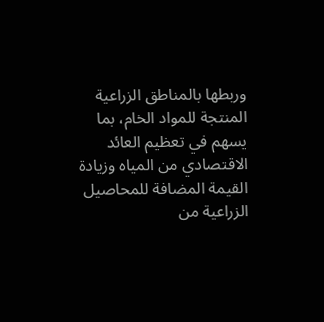وربطها بالمناطق الزراعية المنتجة للمواد الخام، بما يسهم في تعظيم العائد الاقتصادي من المياه وزيادة القيمة المضافة للمحاصيل الزراعية من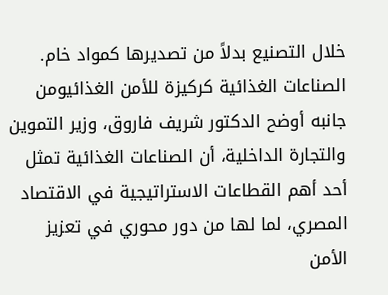خلال التصنيع بدلاً من تصديرها كمواد خام.
الصناعات الغذائية كركيزة للأمن الغذائيومن جانبه أوضح الدكتور شريف فاروق، وزير التموين والتجارة الداخلية، أن الصناعات الغذائية تمثل أحد أهم القطاعات الاستراتيجية في الاقتصاد المصري، لما لها من دور محوري في تعزيز الأمن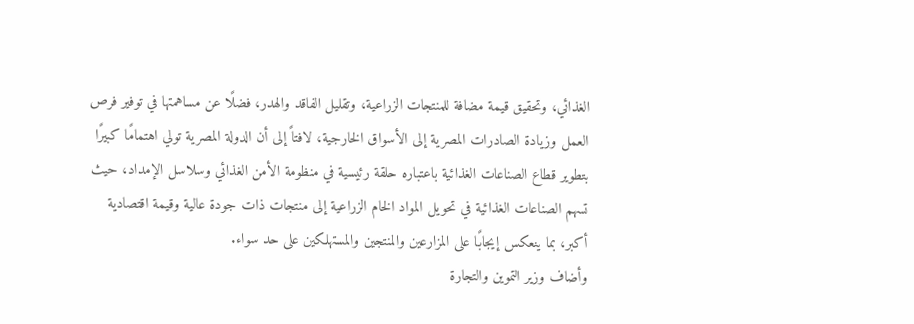الغذائي، وتحقيق قيمة مضافة للمنتجات الزراعية، وتقليل الفاقد والهدر، فضلًا عن مساهمتها في توفير فرص العمل وزيادة الصادرات المصرية إلى الأسواق الخارجية، لافتاً إلى أن الدولة المصرية تولي اهتمامًا كبيرًا بتطوير قطاع الصناعات الغذائية باعتباره حلقة رئيسية في منظومة الأمن الغذائي وسلاسل الإمداد، حيث تسهم الصناعات الغذائية في تحويل المواد الخام الزراعية إلى منتجات ذات جودة عالية وقيمة اقتصادية أكبر، بما ينعكس إيجابًا على المزارعين والمنتجين والمستهلكين على حد سواء.
وأضاف وزير التموين والتجارة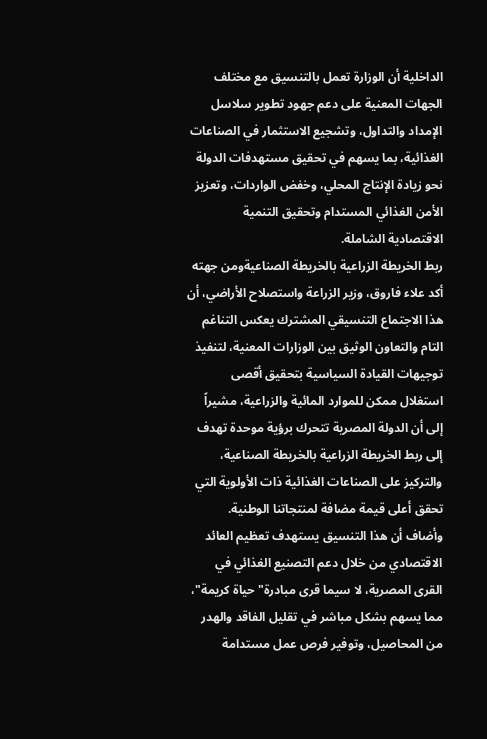الداخلية أن الوزارة تعمل بالتنسيق مع مختلف الجهات المعنية على دعم جهود تطوير سلاسل الإمداد والتداول، وتشجيع الاستثمار في الصناعات الغذائية، بما يسهم في تحقيق مستهدفات الدولة نحو زيادة الإنتاج المحلي، وخفض الواردات، وتعزيز الأمن الغذائي المستدام وتحقيق التنمية الاقتصادية الشاملة.
ربط الخريطة الزراعية بالخريطة الصناعيةومن جهته أكد علاء فاروق، وزير الزراعة واستصلاح الأراضي، أن هذا الاجتماع التنسيقي المشترك يعكس التناغم التام والتعاون الوثيق بين الوزارات المعنية، لتنفيذ توجيهات القيادة السياسية بتحقيق أقصى استغلال ممكن للموارد المائية والزراعية، مشيراً إلى أن الدولة المصرية تتحرك برؤية موحدة تهدف إلى ربط الخريطة الزراعية بالخريطة الصناعية، والتركيز على الصناعات الغذائية ذات الأولوية التي تحقق أعلى قيمة مضافة لمنتجاتنا الوطنية.
وأضاف أن هذا التنسيق يستهدف تعظيم العائد الاقتصادي من خلال دعم التصنيع الغذائي في القرى المصرية، لا سيما قرى مبادرة" حياة كريمة"، مما يسهم بشكل مباشر في تقليل الفاقد والهدر من المحاصيل، وتوفير فرص عمل مستدامة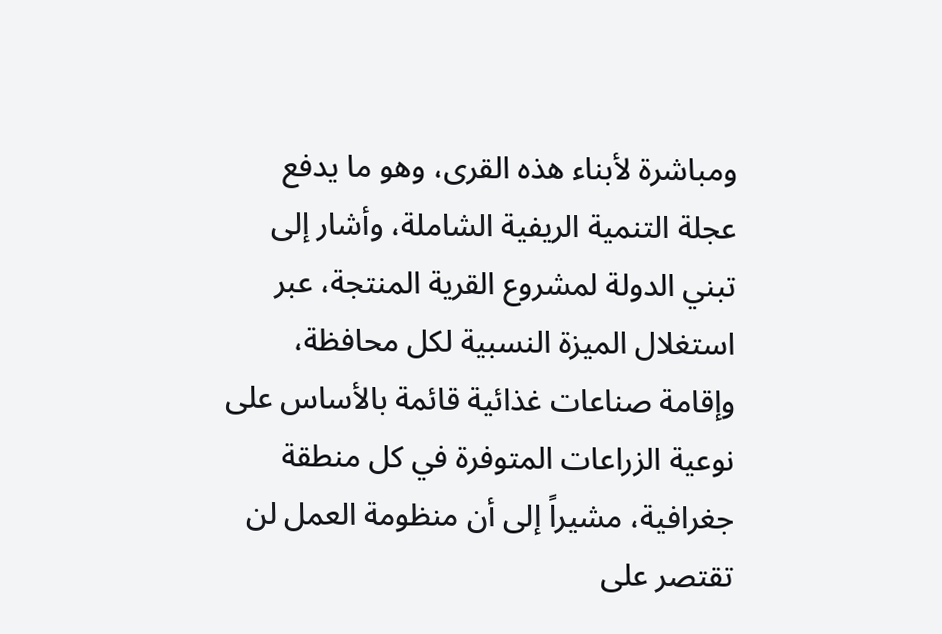ومباشرة لأبناء هذه القرى، وهو ما يدفع عجلة التنمية الريفية الشاملة، وأشار إلى تبني الدولة لمشروع القرية المنتجة، عبر استغلال الميزة النسبية لكل محافظة، وإقامة صناعات غذائية قائمة بالأساس على نوعية الزراعات المتوفرة في كل منطقة جغرافية، مشيراً إلى أن منظومة العمل لن تقتصر على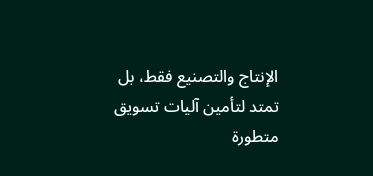الإنتاج والتصنيع فقط، بل تمتد لتأمين آليات تسويق متطورة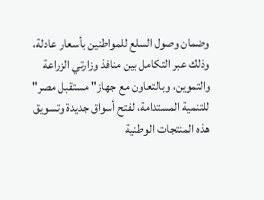وضمان وصول السلع للمواطنين بأسعار عادلة، وذلك عبر التكامل بين منافذ وزارتي الزراعة والتموين، وبالتعاون مع جهاز" مستقبل مصر" للتنمية المستدامة، لفتح أسواق جديدة وتسويق هذه المنتجات الوطنية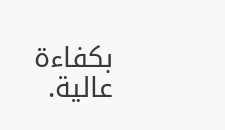بكفاءة عالية.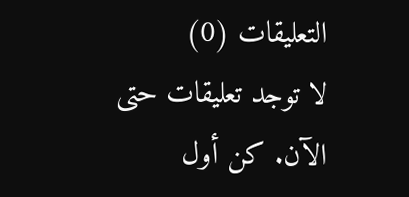التعليقات (0)
لا توجد تعليقات حتى الآن. كن أول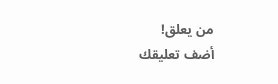من يعلق!
أضف تعليقك